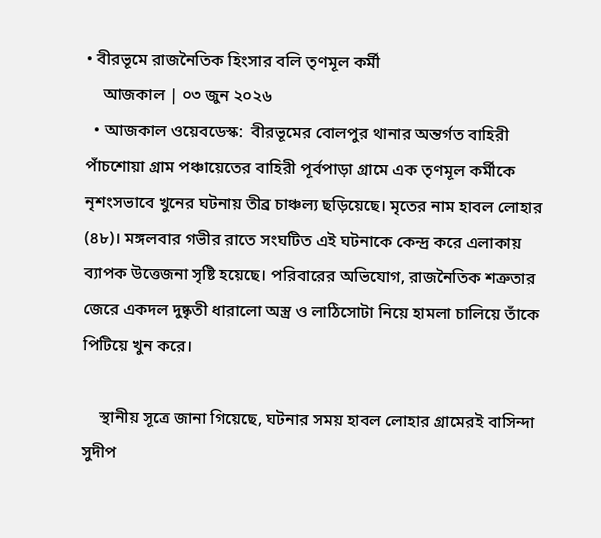• বীরভূমে রাজনৈতিক হিংসার বলি তৃণমূল কর্মী
    আজকাল | ০৩ জুন ২০২৬
  • আজকাল ওয়েবডেস্ক:  বীরভূমের বোলপুর থানার অন্তর্গত বাহিরী পাঁচশোয়া গ্রাম পঞ্চায়েতের বাহিরী পূর্বপাড়া গ্রামে এক তৃণমূল কর্মীকে নৃশংসভাবে খুনের ঘটনায় তীব্র চাঞ্চল্য ছড়িয়েছে। মৃতের নাম হাবল লোহার (৪৮)। মঙ্গলবার গভীর রাতে সংঘটিত এই ঘটনাকে কেন্দ্র করে এলাকায় ব্যাপক উত্তেজনা সৃষ্টি হয়েছে। পরিবারের অভিযোগ, রাজনৈতিক শত্রুতার জেরে একদল দুষ্কৃতী ধারালো অস্ত্র ও লাঠিসোটা নিয়ে হামলা চালিয়ে তাঁকে পিটিয়ে খুন করে।

    স্থানীয় সূত্রে জানা গিয়েছে, ঘটনার সময় হাবল লোহার গ্রামেরই বাসিন্দা সুদীপ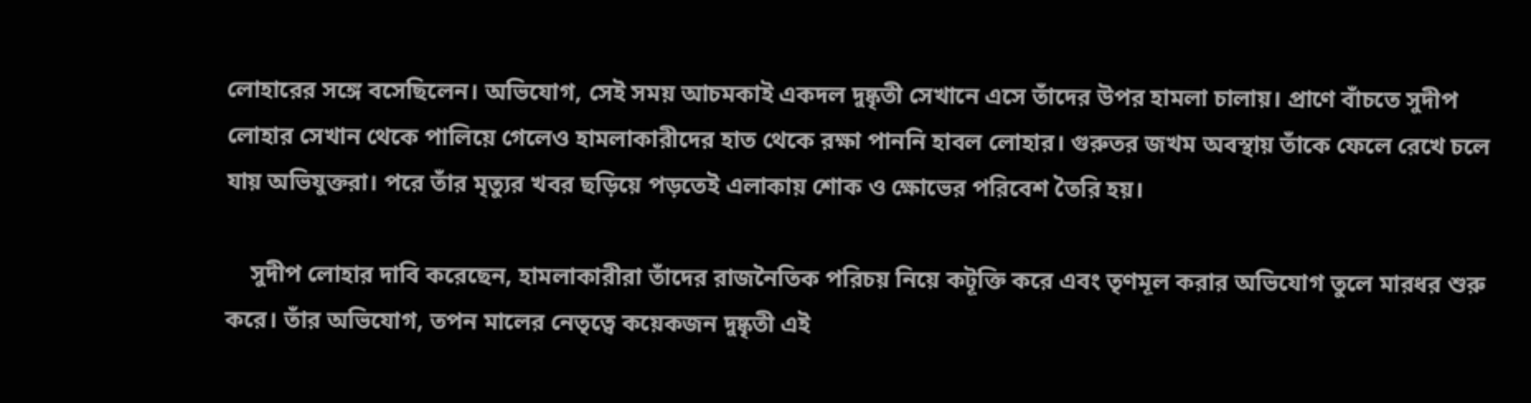লোহারের সঙ্গে বসেছিলেন। অভিযোগ, সেই সময় আচমকাই একদল দুষ্কৃতী সেখানে এসে তাঁদের উপর হামলা চালায়। প্রাণে বাঁচতে সুদীপ লোহার সেখান থেকে পালিয়ে গেলেও হামলাকারীদের হাত থেকে রক্ষা পাননি হাবল লোহার। গুরুতর জখম অবস্থায় তাঁকে ফেলে রেখে চলে যায় অভিযুক্তরা। পরে তাঁর মৃত্যুর খবর ছড়িয়ে পড়তেই এলাকায় শোক ও ক্ষোভের পরিবেশ তৈরি হয়।

    সুদীপ লোহার দাবি করেছেন, হামলাকারীরা তাঁদের রাজনৈতিক পরিচয় নিয়ে কটূক্তি করে এবং তৃণমূল করার অভিযোগ তুলে মারধর শুরু করে। তাঁর অভিযোগ, তপন মালের নেতৃত্বে কয়েকজন দুষ্কৃতী এই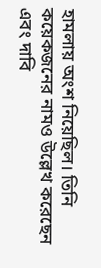হামলায় অংশ নিয়েছিল। তিনি কয়েকজনের নামও উল্লেখ করেছেন এবং দাবি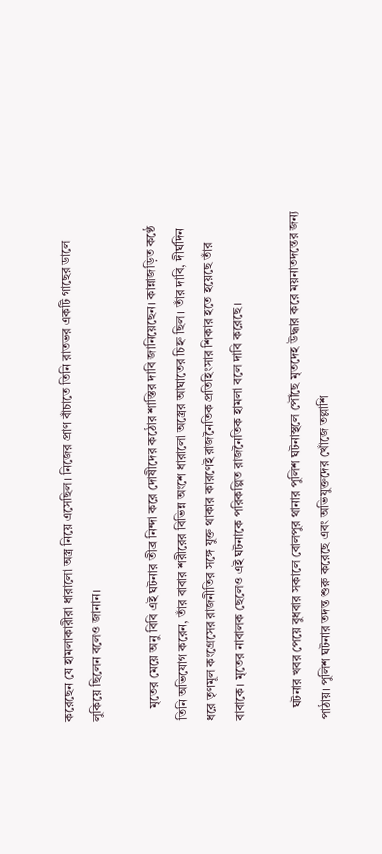করেছেন যে হামলাকারীরা ধারালো অস্ত্র নিয়ে এসেছিল। নিজের প্রাণ বাঁচাতে তিনি রাতভর একটি গাছের ডালে লুকিয়ে ছিলেন বলেও জানান।

    মৃতের মেয়ে অনু বিবি এই ঘটনার তীব্র নিন্দা করে দোষীদের কঠোর শাস্তির দাবি জানিয়েছেন। কান্নাজড়িত কণ্ঠে তিনি অভিযোগ করেন, তাঁর বাবার শরীরের বিভিন্ন অংশে ধারালো অস্ত্রের আঘাতের চিহ্ন ছিল। তাঁর দাবি, দীর্ঘদিন ধরে তৃণমূল কংগ্রেসের রাজনীতির সঙ্গে যুক্ত থাকার কারণেই রাজনৈতিক প্রতিহিংসার শিকার হতে হয়েছে তাঁর বাবাকে। মৃতের নাবালক ছেলেও এই ঘটনাকে পরিকল্পিত রাজনৈতিক হামলা বলে দাবি করেছে।

    ঘটনার খবর পেয়ে বুধবার সকালে বোলপুর থানার পুলিশ ঘটনাস্থলে পৌঁছে মৃতদেহ উদ্ধার করে ময়নাতদন্তের জন্য পাঠায়। পুলিশ ঘটনার তদন্ত শুরু করেছে এবং অভিযুক্তদের খোঁজে তল্লাশি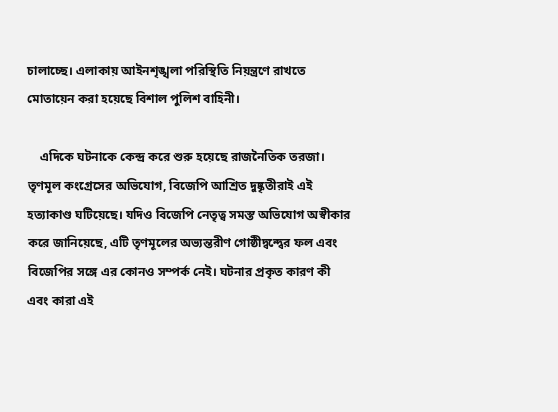চালাচ্ছে। এলাকায় আইনশৃঙ্খলা পরিস্থিতি নিয়ন্ত্রণে রাখতে মোতায়েন করা হয়েছে বিশাল পুলিশ বাহিনী।

    এদিকে ঘটনাকে কেন্দ্র করে শুরু হয়েছে রাজনৈতিক তরজা। তৃণমূল কংগ্রেসের অভিযোগ, বিজেপি আশ্রিত দুষ্কৃতীরাই এই হত্যাকাণ্ড ঘটিয়েছে। যদিও বিজেপি নেতৃত্ব সমস্ত অভিযোগ অস্বীকার করে জানিয়েছে, এটি তৃণমূলের অভ্যন্তরীণ গোষ্ঠীদ্বন্দ্বের ফল এবং বিজেপির সঙ্গে এর কোনও সম্পর্ক নেই। ঘটনার প্রকৃত কারণ কী এবং কারা এই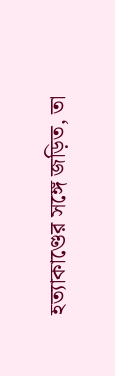হত্যাকাণ্ডের সঙ্গে জড়িত, তা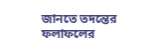জানতে তদন্তের ফলাফলের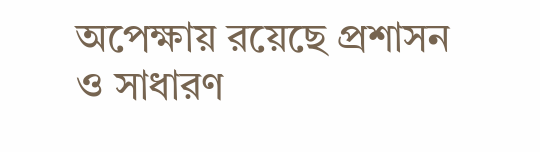অপেক্ষায় রয়েছে প্রশাসন ও সাধারণ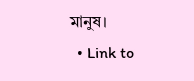মানুষ।
  • Link to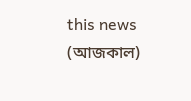this news (আজকাল)